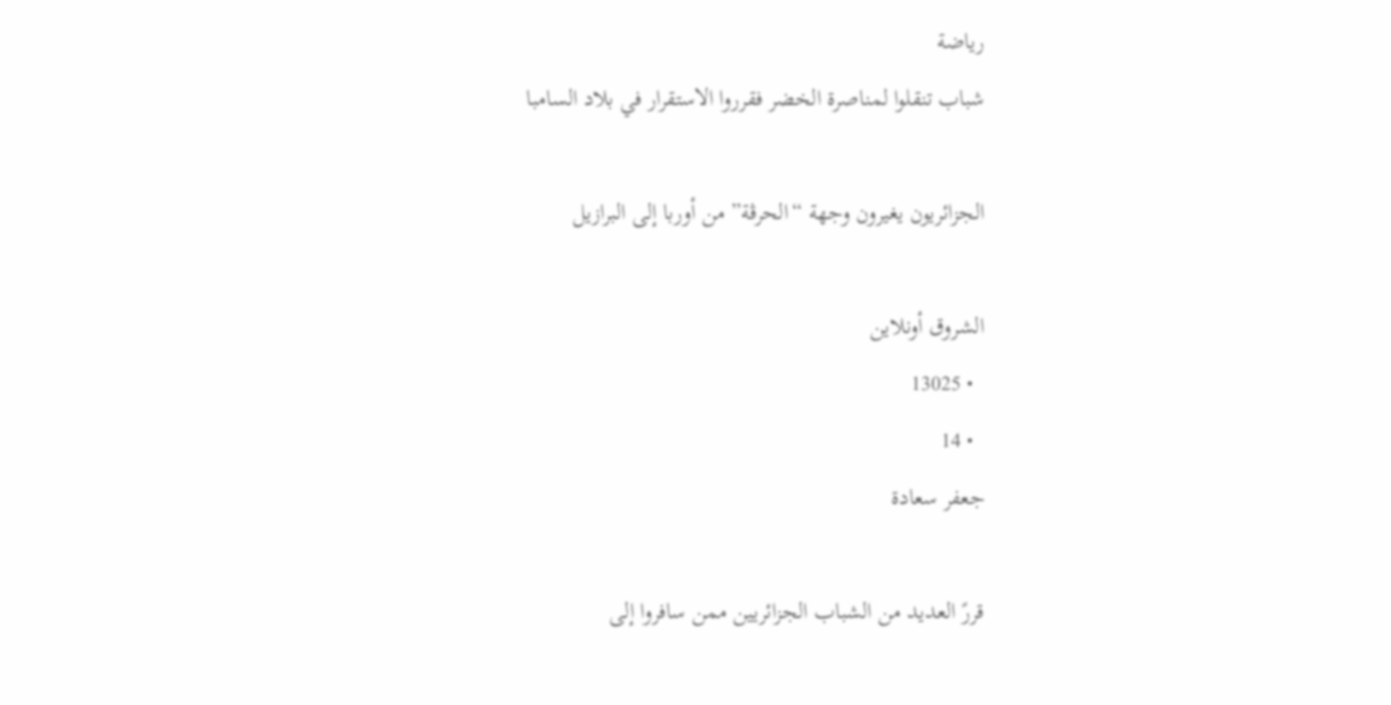رياضة
شباب تنقلوا لمناصرة الخضر فقرروا الاستقرار في بلاد السامبا

الجزائريون يغيرون وجهة “الحرڤة” من أوربا إلى البرازيل

الشروق أونلاين
  • 13025
  • 14
جعفر سعادة

قررً العديد من الشباب الجزائريين ممن سافروا إلى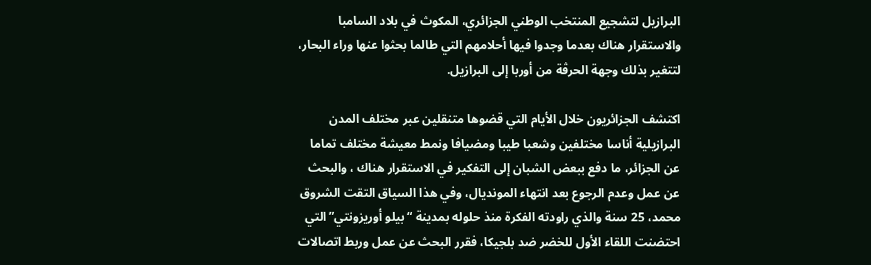البرازيل لتشجيع المنتخب الوطني الجزائري، المكوث في بلاد السامبا والاستقرار هناك بعدما وجدوا فيها أحلامهم التي طالما بحثوا عنها وراء البحار، لتتغير بذلك وجهة الحرڤة من أوربا إلى البرازيل.

اكتشف الجزائريون خلال الأيام التي قضوها متنقلين عبر مختلف المدن البرازيلية أناسا مختلفين وشعبا طيبا ومضيافا ونمط معيشة مختلف تماما عن الجزائر، ما دفع ببعض الشبان إلى التفكير في الاستقرار هناك ، والبحث عن عمل وعدم الرجوع بعد انتهاء المونديال، وفي هذا السياق التقت الشروق محمد، 25 سنة والذي راودته الفكرة منذ حلوله بمدينة “بيلو أوريزونتي” التي احتضنت اللقاء الأول للخضر ضد بلجيكا، فقرر البحث عن عمل وربط اتصالات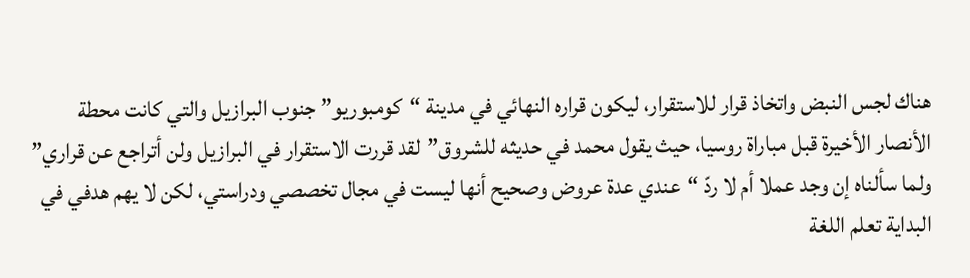هناك لجس النبض واتخاذ قرار للاستقرار، ليكون قراره النهائي في مدينة “كومبوريو” جنوب البرازيل والتي كانت محطة الأنصار الأخيرة قبل مباراة روسيا، حيث يقول محمد في حديثه للشروق”لقد قررت الاستقرار في البرازيل ولن أتراجع عن قراري” ولما سألناه إن وجد عملا أم لا ردّ “عندي عدة عروض وصحيح أنها ليست في مجال تخصصي ودراستي، لكن لا يهم هدفي في البداية تعلم اللغة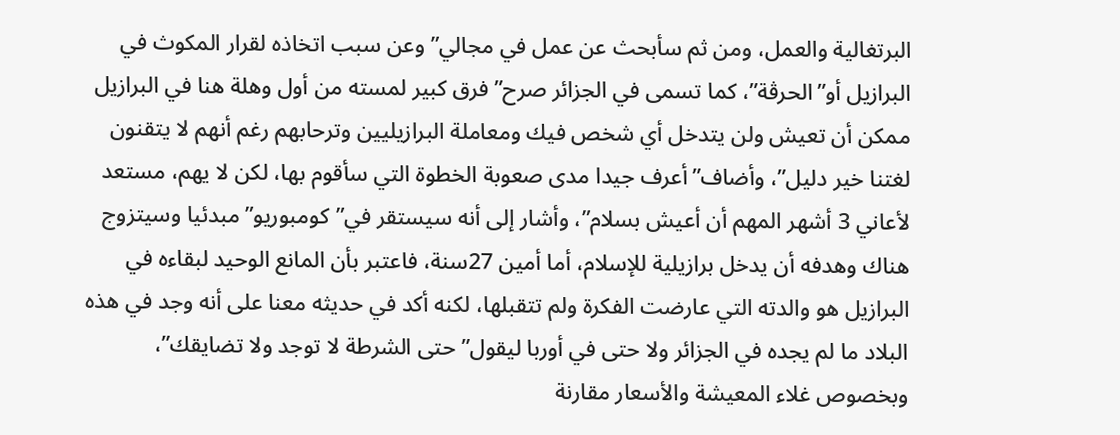البرتغالية والعمل، ومن ثم سأبحث عن عمل في مجالي” وعن سبب اتخاذه لقرار المكوث في البرازيل أو”الحرڤة”، كما تسمى في الجزائر صرح”فرق كبير لمسته من أول وهلة هنا في البرازيل ممكن أن تعيش ولن يتدخل أي شخص فيك ومعاملة البرازيليين وترحابهم رغم أنهم لا يتقنون لغتنا خير دليل”، وأضاف”أعرف جيدا مدى صعوبة الخطوة التي سأقوم بها، لكن لا يهم، مستعد لأعاني 3 أشهر المهم أن أعيش بسلام”، وأشار إلى أنه سيستقر في”كومبوريو” مبدئيا وسيتزوج هناك وهدفه أن يدخل برازيلية للإسلام، أما أمين 27سنة، فاعتبر بأن المانع الوحيد لبقاءه في البرازيل هو والدته التي عارضت الفكرة ولم تتقبلها، لكنه أكد في حديثه معنا على أنه وجد في هذه البلاد ما لم يجده في الجزائر ولا حتى في أوربا ليقول”حتى الشرطة لا توجد ولا تضايقك”، وبخصوص غلاء المعيشة والأسعار مقارنة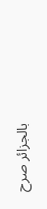بالجزائر صرح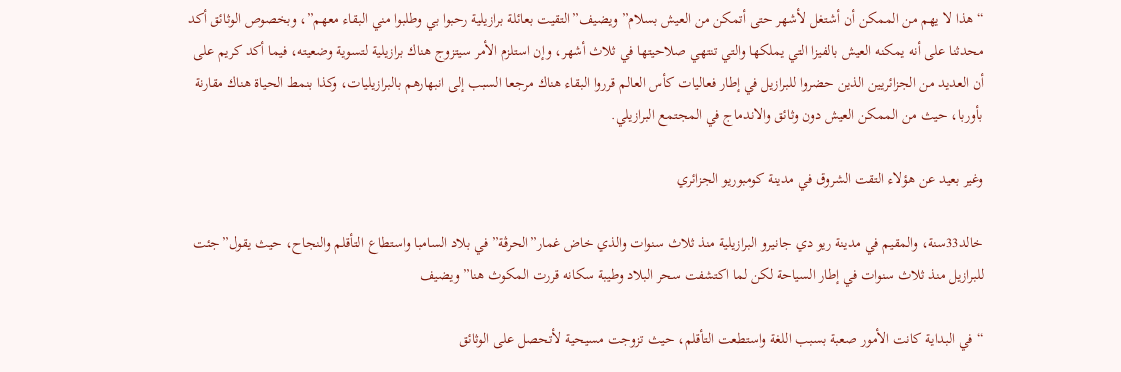“هذا لا يهم من الممكن أن أشتغل لأشهر حتى أتمكن من العيش بسلام” ويضيف”التقيت بعائلة برازيلية رحبوا بي وطلبوا مني البقاء معهم”، وبخصوص الوثائق أكد محدثنا على أنه يمكنه العيش بالفيزا التي يملكها والتي تنتهي صلاحيتها في ثلاث أشهر، وإن استلزم الأمر سيتزوج هناك برازيلية لتسوية وضعيته، فيما أكد كريم على أن العديد من الجزائريين الذين حضروا للبرازيل في إطار فعاليات كأس العالم قرروا البقاء هناك مرجعا السبب إلى انبهارهم بالبرازيليات، وكذا بنمط الحياة هناك مقارنة بأوربا، حيث من الممكن العيش دون وثائق والاندماج في المجتمع البرازيلي.

وغير بعيد عن هؤلاء التقت الشروق في مدينة كومبوريو الجزائري

خالد33سنة، والمقيم في مدينة ريو دي جانيرو البرازيلية منذ ثلاث سنوات والذي خاض غمار”الحرڤة” في بلاد السامبا واستطاع التأقلم والنجاح، حيث يقول”جئت للبرازيل منذ ثلاث سنوات في إطار السياحة لكن لما اكتشفت سحر البلاد وطيبة سكانه قررت المكوث هنا” ويضيف

“في البداية كانت الأمور صعبة بسبب اللغة واستطعت التأقلم، حيث تزوجت مسيحية لأتحصل على الوثائق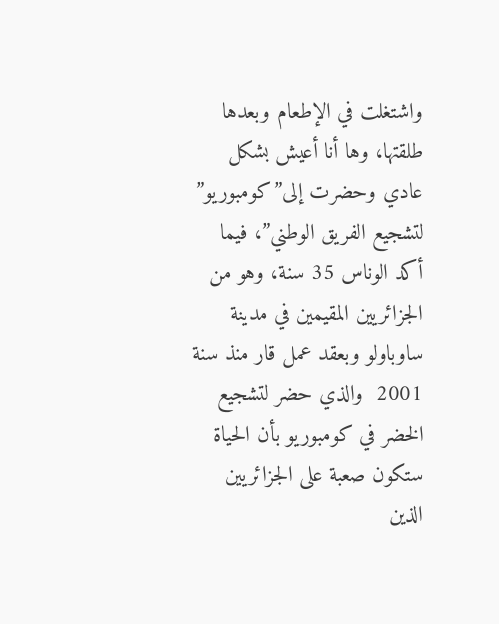واشتغلت في الإطعام وبعدها طلقتها، وها أنا أعيش بشكل عادي وحضرت إلى”كومبوريو” لتشجيع الفريق الوطني”، فيما أكد الوناس 35 سنة، وهو من الجزائريين المقيمين في مدينة ساوباولو وبعقد عمل قار منذ سنة 2001  والذي حضر لتشجيع الخضر في كومبوريو بأن الحياة ستكون صعبة على الجزائريين الذين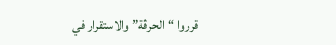قرروا “الحرڤة” والاستقرار في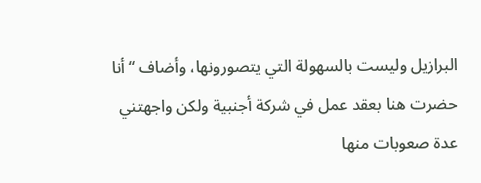البرازيل وليست بالسهولة التي يتصورونها، وأضاف “أنا حضرت هنا بعقد عمل في شركة أجنبية ولكن واجهتني عدة صعوبات منها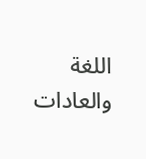اللغة والعادات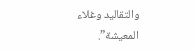والتقاليد وغلاء المعيشة”.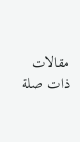مقالات ذات صلة